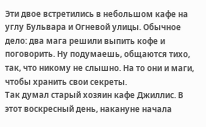Эти двое встретились в небольшом кафе на углу Бульвара и Огневой улицы. Обычное дело: два мага решили выпить кофе и поговорить. Ну подумаешь, общаются тихо, так, что никому не слышно. На то они и маги, чтобы хранить свои секреты.
Так думал старый хозяин кафе Джиллис. В этот воскресный день, накануне начала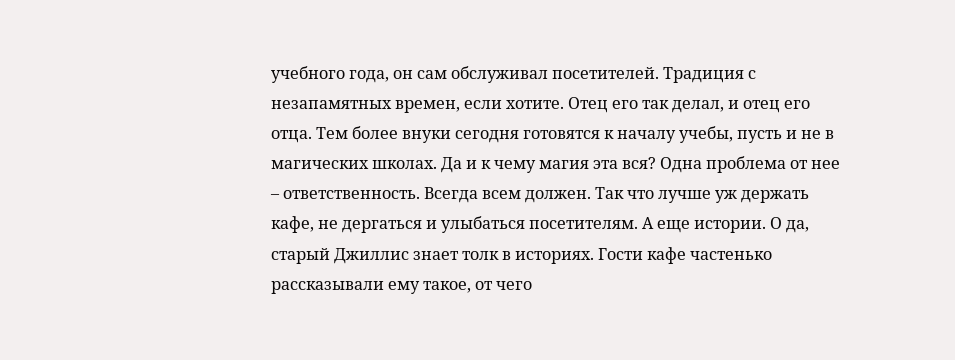учебного года, он сам обслуживал посетителей. Традиция с незапамятных времен, если хотите. Отец его так делал, и отец его отца. Тем более внуки сегодня готовятся к началу учебы, пусть и не в магических школах. Да и к чему магия эта вся? Одна проблема от нее – ответственность. Всегда всем должен. Так что лучше уж держать кафе, не дергаться и улыбаться посетителям. А еще истории. О да, старый Джиллис знает толк в историях. Гости кафе частенько рассказывали ему такое, от чего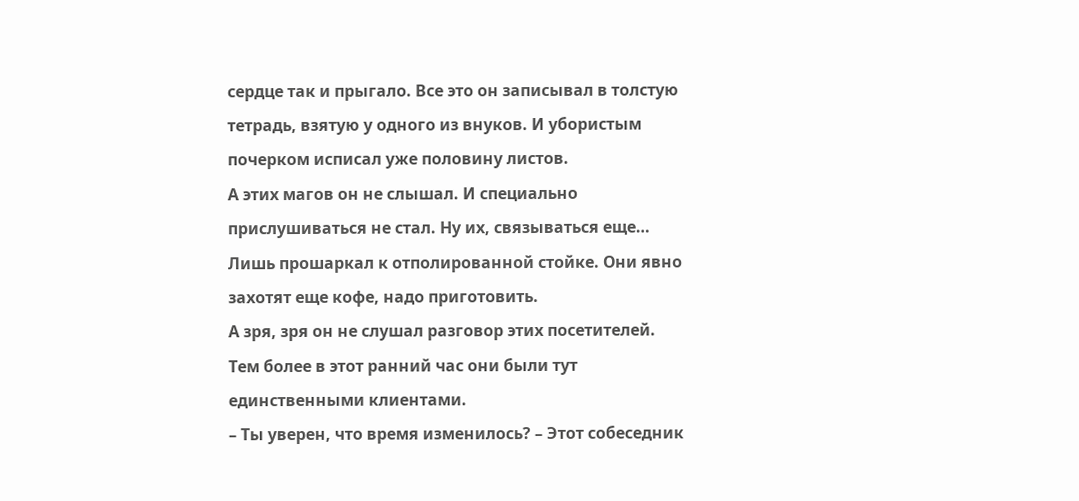сердце так и прыгало. Все это он записывал в толстую тетрадь, взятую у одного из внуков. И убористым почерком исписал уже половину листов.
А этих магов он не слышал. И специально прислушиваться не стал. Ну их, связываться еще… Лишь прошаркал к отполированной стойке. Они явно захотят еще кофе, надо приготовить.
А зря, зря он не слушал разговор этих посетителей. Тем более в этот ранний час они были тут единственными клиентами.
– Ты уверен, что время изменилось? – Этот собеседник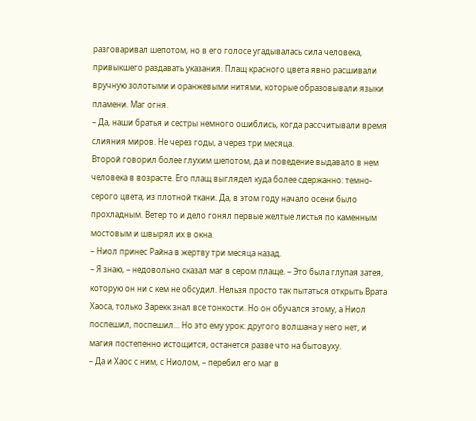разговаривал шепотом, но в его голосе угадывалась сила человека, привыкшего раздавать указания. Плащ красного цвета явно расшивали вручную золотыми и оранжевыми нитями, которые образовывали языки пламени. Маг огня.
– Да, наши братья и сестры немного ошиблись, когда рассчитывали время слияния миров. Не через годы, а через три месяца.
Второй говорил более глухим шепотом, да и поведение выдавало в нем человека в возрасте. Его плащ выглядел куда более сдержанно: темно-серого цвета, из плотной ткани. Да, в этом году начало осени было прохладным. Ветер то и дело гонял первые желтые листья по каменным мостовым и швырял их в окна.
– Ниол принес Райна в жертву три месяца назад.
– Я знаю, – недовольно сказал маг в сером плаще. – Это была глупая затея, которую он ни с кем не обсудил. Нельзя просто так пытаться открыть Врата Хаоса, только Зарекк знал все тонкости. Но он обучался этому, а Ниол поспешил, поспешил… Но это ему урок: другого волшана у него нет, и магия постепенно истощится, останется разве что на бытовуху.
– Да и Хаос с ним, с Ниолом, – перебил его маг в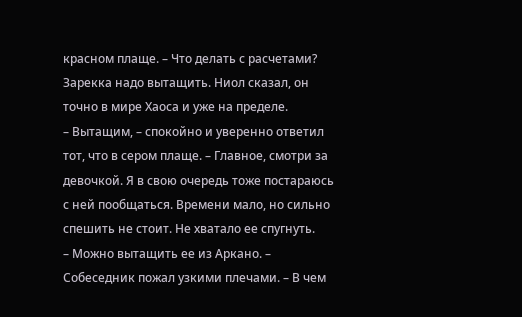красном плаще. – Что делать с расчетами? Зарекка надо вытащить. Ниол сказал, он точно в мире Хаоса и уже на пределе.
– Вытащим, – спокойно и уверенно ответил тот, что в сером плаще. – Главное, смотри за девочкой. Я в свою очередь тоже постараюсь с ней пообщаться. Времени мало, но сильно спешить не стоит. Не хватало ее спугнуть.
– Можно вытащить ее из Аркано. – Собеседник пожал узкими плечами. – В чем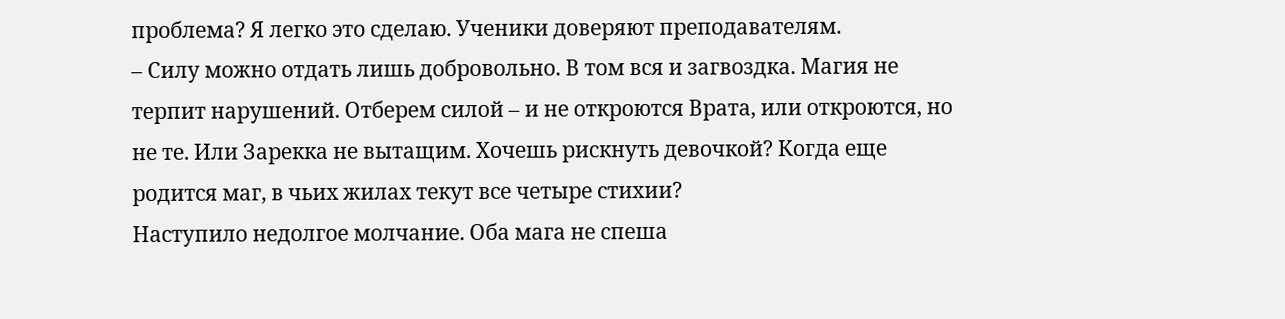проблема? Я легко это сделаю. Ученики доверяют преподавателям.
– Силу можно отдать лишь добровольно. В том вся и загвоздка. Магия не терпит нарушений. Отберем силой – и не откроются Врата, или откроются, но не те. Или Зарекка не вытащим. Хочешь рискнуть девочкой? Когда еще родится маг, в чьих жилах текут все четыре стихии?
Наступило недолгое молчание. Оба мага не спеша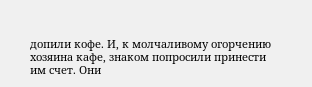допили кофе. И, к молчаливому огорчению хозяина кафе, знаком попросили принести им счет. Они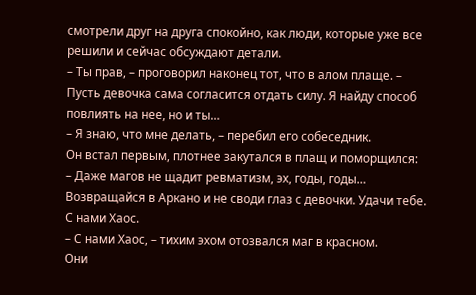смотрели друг на друга спокойно, как люди, которые уже все решили и сейчас обсуждают детали.
– Ты прав, – проговорил наконец тот, что в алом плаще. – Пусть девочка сама согласится отдать силу. Я найду способ повлиять на нее, но и ты…
– Я знаю, что мне делать, – перебил его собеседник.
Он встал первым, плотнее закутался в плащ и поморщился:
– Даже магов не щадит ревматизм, эх, годы, годы… Возвращайся в Аркано и не своди глаз с девочки. Удачи тебе. С нами Хаос.
– С нами Хаос, – тихим эхом отозвался маг в красном.
Они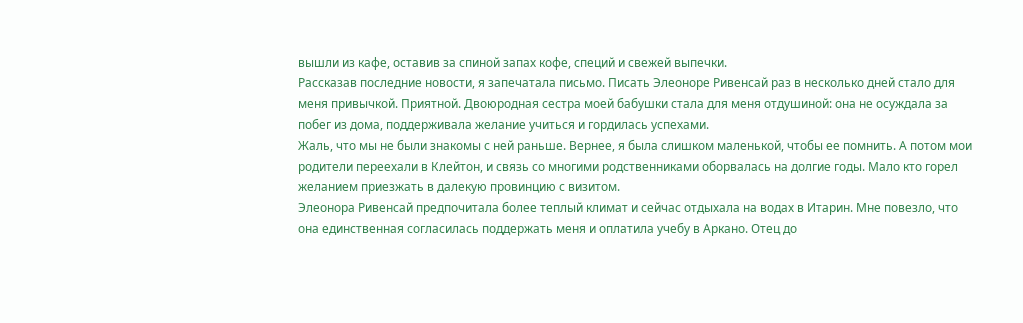вышли из кафе, оставив за спиной запах кофе, специй и свежей выпечки.
Рассказав последние новости, я запечатала письмо. Писать Элеоноре Ривенсай раз в несколько дней стало для меня привычкой. Приятной. Двоюродная сестра моей бабушки стала для меня отдушиной: она не осуждала за побег из дома, поддерживала желание учиться и гордилась успехами.
Жаль, что мы не были знакомы с ней раньше. Вернее, я была слишком маленькой, чтобы ее помнить. А потом мои родители переехали в Клейтон, и связь со многими родственниками оборвалась на долгие годы. Мало кто горел желанием приезжать в далекую провинцию с визитом.
Элеонора Ривенсай предпочитала более теплый климат и сейчас отдыхала на водах в Итарин. Мне повезло, что она единственная согласилась поддержать меня и оплатила учебу в Аркано. Отец до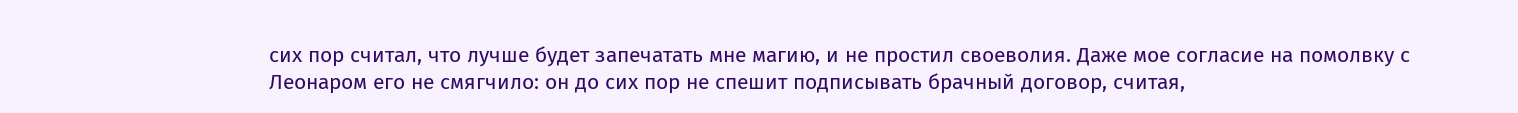сих пор считал, что лучше будет запечатать мне магию, и не простил своеволия. Даже мое согласие на помолвку с Леонаром его не смягчило: он до сих пор не спешит подписывать брачный договор, считая,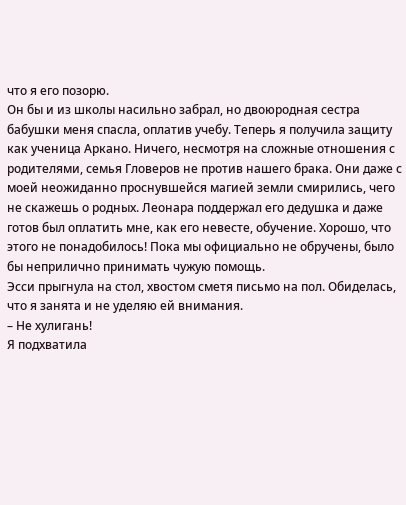что я его позорю.
Он бы и из школы насильно забрал, но двоюродная сестра бабушки меня спасла, оплатив учебу. Теперь я получила защиту как ученица Аркано. Ничего, несмотря на сложные отношения с родителями, семья Гловеров не против нашего брака. Они даже с моей неожиданно проснувшейся магией земли смирились, чего не скажешь о родных. Леонара поддержал его дедушка и даже готов был оплатить мне, как его невесте, обучение. Хорошо, что этого не понадобилось! Пока мы официально не обручены, было бы неприлично принимать чужую помощь.
Эсси прыгнула на стол, хвостом сметя письмо на пол. Обиделась, что я занята и не уделяю ей внимания.
– Не хулигань!
Я подхватила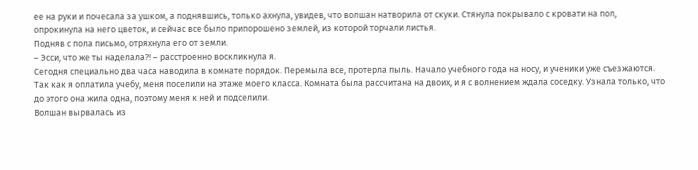ее на руки и почесала за ушком, а поднявшись, только ахнула, увидев, что волшан натворила от скуки. Стянула покрывало с кровати на пол, опрокинула на него цветок, и сейчас все было припорошено землей, из которой торчали листья.
Подняв с пола письмо, отряхнула его от земли.
– Эсси, что же ты наделала?! – расстроенно воскликнула я.
Сегодня специально два часа наводила в комнате порядок. Перемыла все, протерла пыль. Начало учебного года на носу, и ученики уже съезжаются. Так как я оплатила учебу, меня поселили на этаже моего класса. Комната была рассчитана на двоих, и я с волнением ждала соседку. Узнала только, что до этого она жила одна, поэтому меня к ней и подселили.
Волшан вырвалась из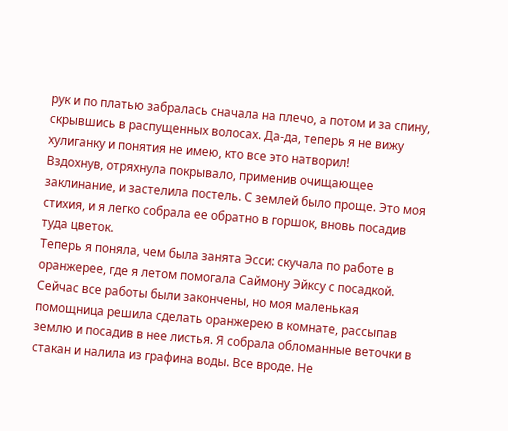рук и по платью забралась сначала на плечо, а потом и за спину, скрывшись в распущенных волосах. Да-да, теперь я не вижу хулиганку и понятия не имею, кто все это натворил!
Вздохнув, отряхнула покрывало, применив очищающее заклинание, и застелила постель. С землей было проще. Это моя стихия, и я легко собрала ее обратно в горшок, вновь посадив туда цветок.
Теперь я поняла, чем была занята Эсси: скучала по работе в оранжерее, где я летом помогала Саймону Эйксу с посадкой. Сейчас все работы были закончены, но моя маленькая помощница решила сделать оранжерею в комнате, рассыпав землю и посадив в нее листья. Я собрала обломанные веточки в стакан и налила из графина воды. Все вроде. Не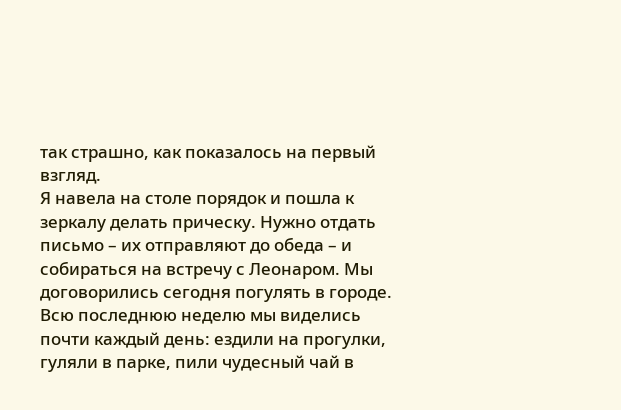так страшно, как показалось на первый взгляд.
Я навела на столе порядок и пошла к зеркалу делать прическу. Нужно отдать письмо – их отправляют до обеда – и собираться на встречу с Леонаром. Мы договорились сегодня погулять в городе.
Всю последнюю неделю мы виделись почти каждый день: ездили на прогулки, гуляли в парке, пили чудесный чай в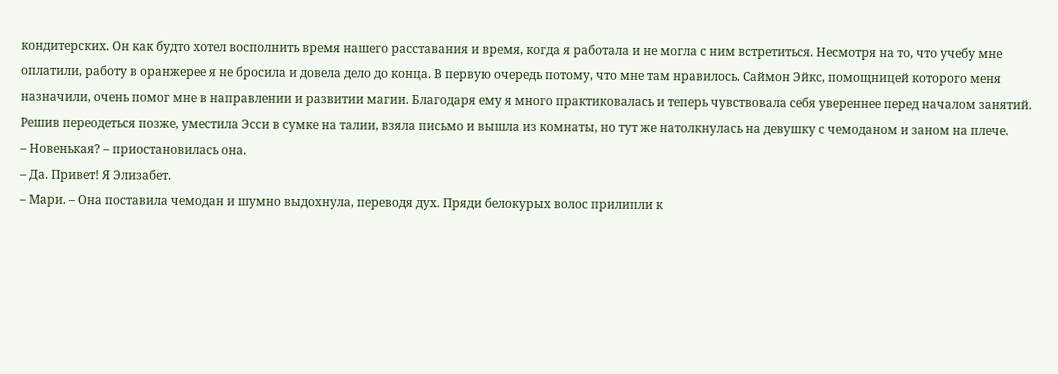кондитерских. Он как будто хотел восполнить время нашего расставания и время, когда я работала и не могла с ним встретиться. Несмотря на то, что учебу мне оплатили, работу в оранжерее я не бросила и довела дело до конца. В первую очередь потому, что мне там нравилось. Саймон Эйкс, помощницей которого меня назначили, очень помог мне в направлении и развитии магии. Благодаря ему я много практиковалась и теперь чувствовала себя увереннее перед началом занятий.
Решив переодеться позже, уместила Эсси в сумке на талии, взяла письмо и вышла из комнаты, но тут же натолкнулась на девушку с чемоданом и заном на плече.
– Новенькая? – приостановилась она.
– Да. Привет! Я Элизабет.
– Мари. – Она поставила чемодан и шумно выдохнула, переводя дух. Пряди белокурых волос прилипли к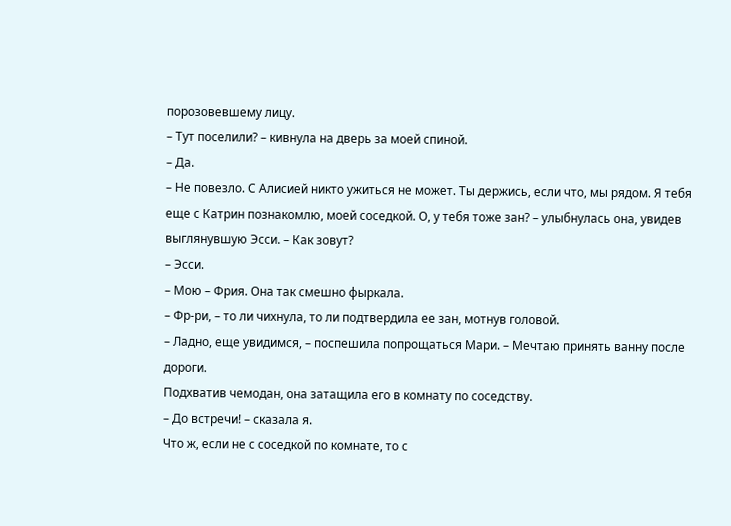порозовевшему лицу.
– Тут поселили? – кивнула на дверь за моей спиной.
– Да.
– Не повезло. С Алисией никто ужиться не может. Ты держись, если что, мы рядом. Я тебя еще с Катрин познакомлю, моей соседкой. О, у тебя тоже зан? – улыбнулась она, увидев выглянувшую Эсси. – Как зовут?
– Эсси.
– Мою – Фрия. Она так смешно фыркала.
– Фр-ри, – то ли чихнула, то ли подтвердила ее зан, мотнув головой.
– Ладно, еще увидимся, – поспешила попрощаться Мари. – Мечтаю принять ванну после дороги.
Подхватив чемодан, она затащила его в комнату по соседству.
– До встречи! – сказала я.
Что ж, если не с соседкой по комнате, то с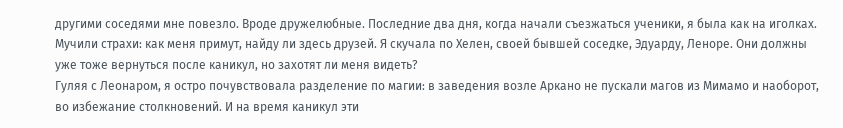другими соседями мне повезло. Вроде дружелюбные. Последние два дня, когда начали съезжаться ученики, я была как на иголках. Мучили страхи: как меня примут, найду ли здесь друзей. Я скучала по Хелен, своей бывшей соседке, Эдуарду, Леноре. Они должны уже тоже вернуться после каникул, но захотят ли меня видеть?
Гуляя с Леонаром, я остро почувствовала разделение по магии: в заведения возле Аркано не пускали магов из Мимамо и наоборот, во избежание столкновений. И на время каникул эти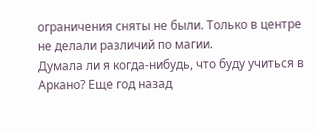ограничения сняты не были. Только в центре не делали различий по магии.
Думала ли я когда-нибудь, что буду учиться в Аркано? Еще год назад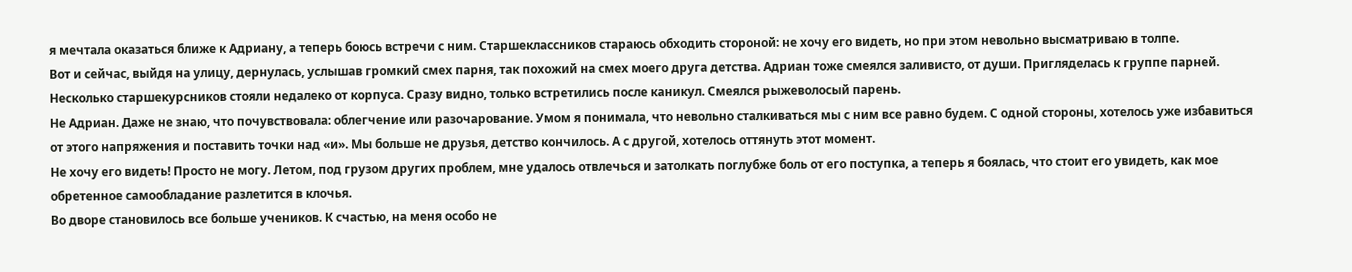я мечтала оказаться ближе к Адриану, а теперь боюсь встречи с ним. Старшеклассников стараюсь обходить стороной: не хочу его видеть, но при этом невольно высматриваю в толпе.
Вот и сейчас, выйдя на улицу, дернулась, услышав громкий смех парня, так похожий на смех моего друга детства. Адриан тоже смеялся заливисто, от души. Пригляделась к группе парней. Несколько старшекурсников стояли недалеко от корпуса. Сразу видно, только встретились после каникул. Смеялся рыжеволосый парень.
Не Адриан. Даже не знаю, что почувствовала: облегчение или разочарование. Умом я понимала, что невольно сталкиваться мы с ним все равно будем. С одной стороны, хотелось уже избавиться от этого напряжения и поставить точки над «и». Мы больше не друзья, детство кончилось. А с другой, хотелось оттянуть этот момент.
Не хочу его видеть! Просто не могу. Летом, под грузом других проблем, мне удалось отвлечься и затолкать поглубже боль от его поступка, а теперь я боялась, что стоит его увидеть, как мое обретенное самообладание разлетится в клочья.
Во дворе становилось все больше учеников. К счастью, на меня особо не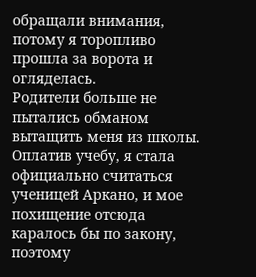обращали внимания, потому я торопливо прошла за ворота и огляделась.
Родители больше не пытались обманом вытащить меня из школы. Оплатив учебу, я стала официально считаться ученицей Аркано, и мое похищение отсюда каралось бы по закону, поэтому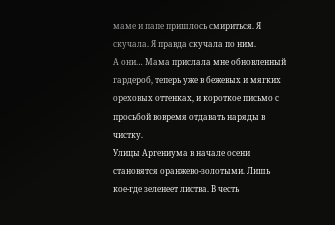маме и папе пришлось смириться. Я скучала. Я правда скучала по ним.
А они… Мама прислала мне обновленный гардероб, теперь уже в бежевых и мягких ореховых оттенках, и короткое письмо с просьбой вовремя отдавать наряды в чистку.
Улицы Аргениума в начале осени становятся оранжево-золотыми. Лишь кое-где зеленеет листва. В честь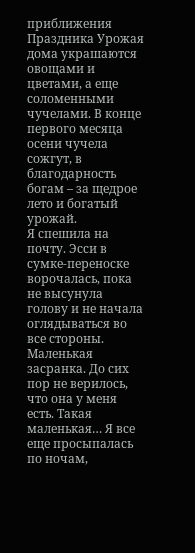приближения Праздника Урожая дома украшаются овощами и цветами, а еще соломенными чучелами. В конце первого месяца осени чучела сожгут, в благодарность богам – за щедрое лето и богатый урожай.
Я спешила на почту. Эсси в сумке-переноске ворочалась, пока не высунула голову и не начала оглядываться во все стороны. Маленькая засранка. До сих пор не верилось, что она у меня есть. Такая маленькая… Я все еще просыпалась по ночам,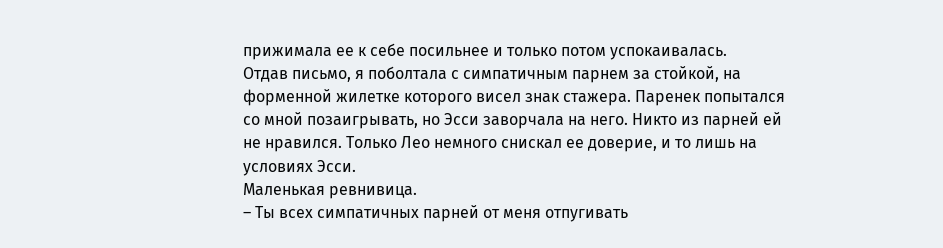прижимала ее к себе посильнее и только потом успокаивалась.
Отдав письмо, я поболтала с симпатичным парнем за стойкой, на форменной жилетке которого висел знак стажера. Паренек попытался со мной позаигрывать, но Эсси заворчала на него. Никто из парней ей не нравился. Только Лео немного снискал ее доверие, и то лишь на условиях Эсси.
Маленькая ревнивица.
– Ты всех симпатичных парней от меня отпугивать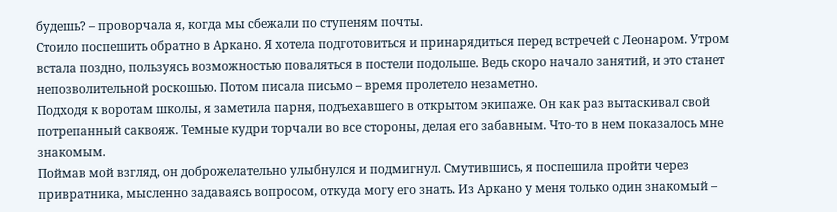будешь? – проворчала я, когда мы сбежали по ступеням почты.
Стоило поспешить обратно в Аркано. Я хотела подготовиться и принарядиться перед встречей с Леонаром. Утром встала поздно, пользуясь возможностью поваляться в постели подольше. Ведь скоро начало занятий, и это станет непозволительной роскошью. Потом писала письмо – время пролетело незаметно.
Подходя к воротам школы, я заметила парня, подъехавшего в открытом экипаже. Он как раз вытаскивал свой потрепанный саквояж. Темные кудри торчали во все стороны, делая его забавным. Что-то в нем показалось мне знакомым.
Поймав мой взгляд, он доброжелательно улыбнулся и подмигнул. Смутившись, я поспешила пройти через привратника, мысленно задаваясь вопросом, откуда могу его знать. Из Аркано у меня только один знакомый –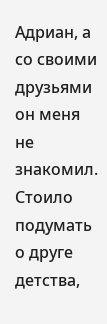Адриан, а со своими друзьями он меня не знакомил.
Стоило подумать о друге детства,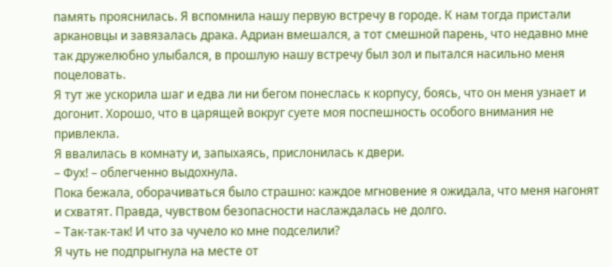память прояснилась. Я вспомнила нашу первую встречу в городе. К нам тогда пристали аркановцы и завязалась драка. Адриан вмешался, а тот смешной парень, что недавно мне так дружелюбно улыбался, в прошлую нашу встречу был зол и пытался насильно меня поцеловать.
Я тут же ускорила шаг и едва ли ни бегом понеслась к корпусу, боясь, что он меня узнает и догонит. Хорошо, что в царящей вокруг суете моя поспешность особого внимания не привлекла.
Я ввалилась в комнату и, запыхаясь, прислонилась к двери.
– Фух! – облегченно выдохнула.
Пока бежала, оборачиваться было страшно: каждое мгновение я ожидала, что меня нагонят и схватят. Правда, чувством безопасности наслаждалась не долго.
– Так-так-так! И что за чучело ко мне подселили?
Я чуть не подпрыгнула на месте от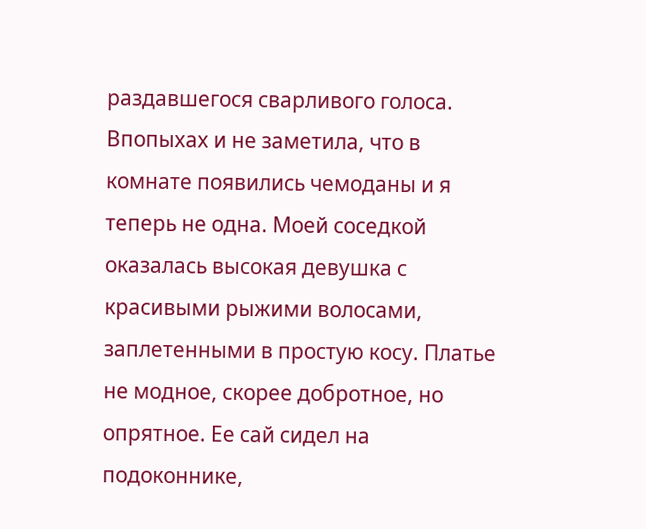раздавшегося сварливого голоса. Впопыхах и не заметила, что в комнате появились чемоданы и я теперь не одна. Моей соседкой оказалась высокая девушка с красивыми рыжими волосами, заплетенными в простую косу. Платье не модное, скорее добротное, но опрятное. Ее сай сидел на подоконнике,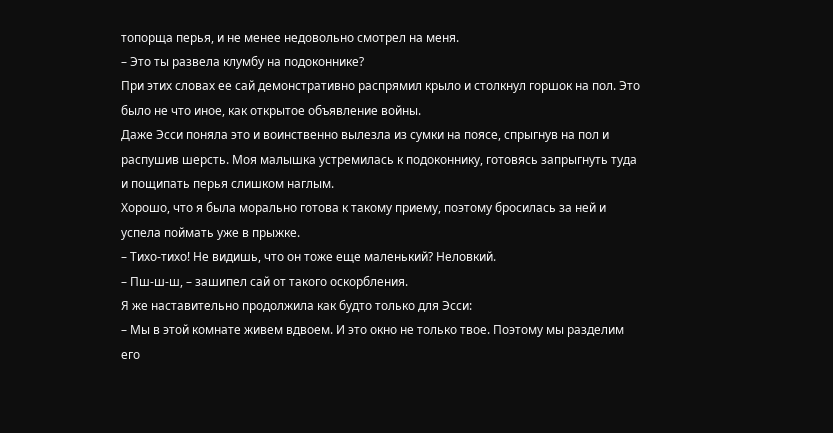топорща перья, и не менее недовольно смотрел на меня.
– Это ты развела клумбу на подоконнике?
При этих словах ее сай демонстративно распрямил крыло и столкнул горшок на пол. Это было не что иное, как открытое объявление войны.
Даже Эсси поняла это и воинственно вылезла из сумки на поясе, спрыгнув на пол и распушив шерсть. Моя малышка устремилась к подоконнику, готовясь запрыгнуть туда и пощипать перья слишком наглым.
Хорошо, что я была морально готова к такому приему, поэтому бросилась за ней и успела поймать уже в прыжке.
– Тихо-тихо! Не видишь, что он тоже еще маленький? Неловкий.
– Пш-ш-ш, – зашипел сай от такого оскорбления.
Я же наставительно продолжила как будто только для Эсси:
– Мы в этой комнате живем вдвоем. И это окно не только твое. Поэтому мы разделим его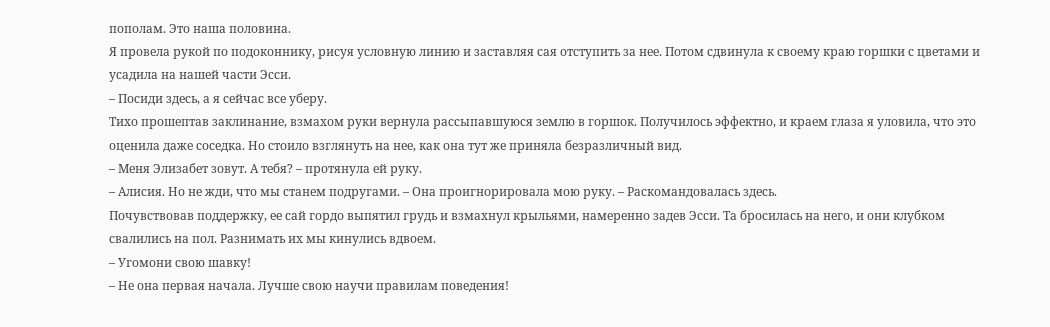пополам. Это наша половина.
Я провела рукой по подоконнику, рисуя условную линию и заставляя сая отступить за нее. Потом сдвинула к своему краю горшки с цветами и усадила на нашей части Эсси.
– Посиди здесь, а я сейчас все уберу.
Тихо прошептав заклинание, взмахом руки вернула рассыпавшуюся землю в горшок. Получилось эффектно, и краем глаза я уловила, что это оценила даже соседка. Но стоило взглянуть на нее, как она тут же приняла безразличный вид.
– Меня Элизабет зовут. А тебя? – протянула ей руку.
– Алисия. Но не жди, что мы станем подругами. – Она проигнорировала мою руку. – Раскомандовалась здесь.
Почувствовав поддержку, ее сай гордо выпятил грудь и взмахнул крыльями, намеренно задев Эсси. Та бросилась на него, и они клубком свалились на пол. Разнимать их мы кинулись вдвоем.
– Угомони свою шавку!
– Не она первая начала. Лучше свою научи правилам поведения!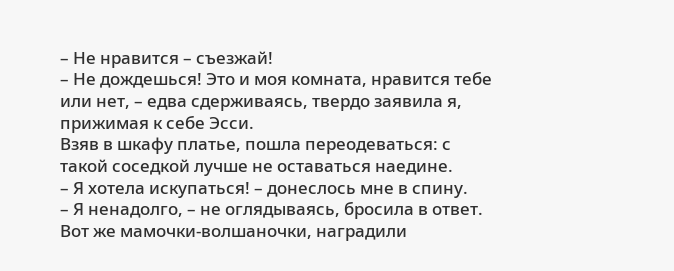– Не нравится – съезжай!
– Не дождешься! Это и моя комната, нравится тебе или нет, – едва сдерживаясь, твердо заявила я, прижимая к себе Эсси.
Взяв в шкафу платье, пошла переодеваться: с такой соседкой лучше не оставаться наедине.
– Я хотела искупаться! – донеслось мне в спину.
– Я ненадолго, – не оглядываясь, бросила в ответ.
Вот же мамочки-волшаночки, наградили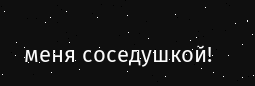меня соседушкой!